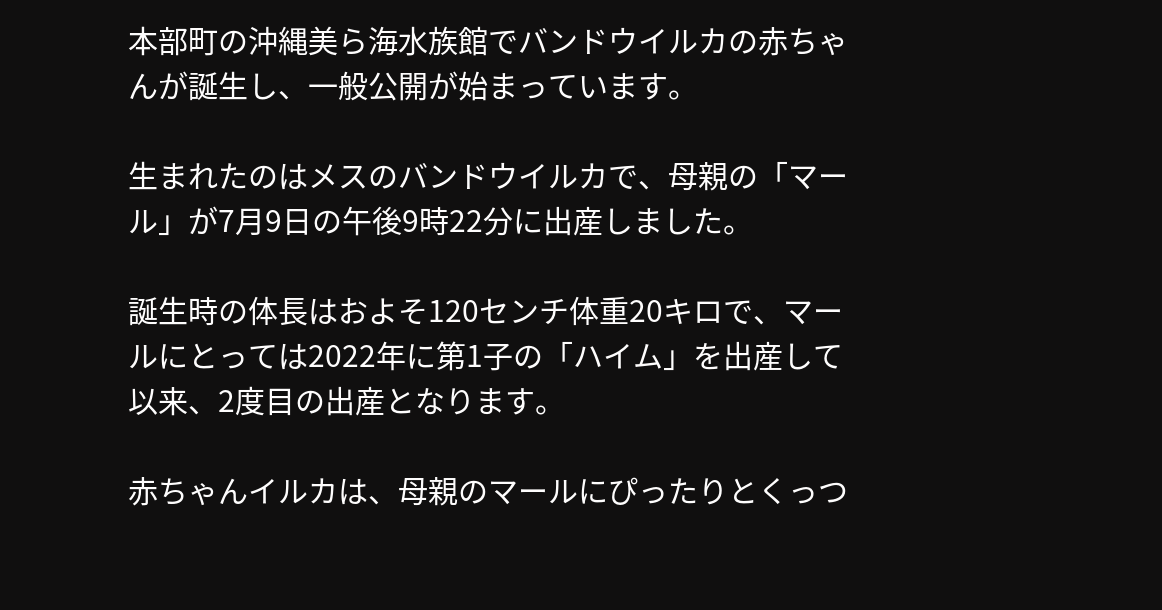本部町の沖縄美ら海水族館でバンドウイルカの赤ちゃんが誕生し、一般公開が始まっています。

生まれたのはメスのバンドウイルカで、母親の「マール」が7月9日の午後9時22分に出産しました。

誕生時の体長はおよそ120センチ体重20キロで、マールにとっては2022年に第1子の「ハイム」を出産して以来、2度目の出産となります。

赤ちゃんイルカは、母親のマールにぴったりとくっつ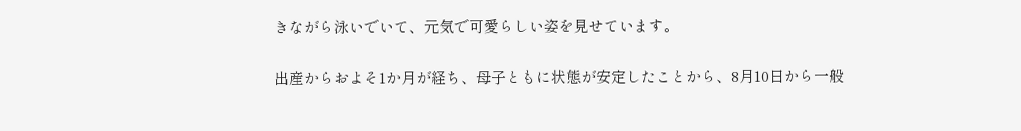きながら泳いでいて、元気で可愛らしい姿を見せています。

出産からおよそ1か月が経ち、母子ともに状態が安定したことから、8月10日から一般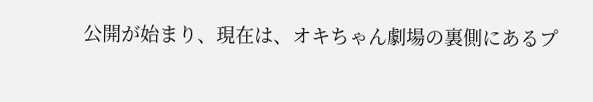公開が始まり、現在は、オキちゃん劇場の裏側にあるプ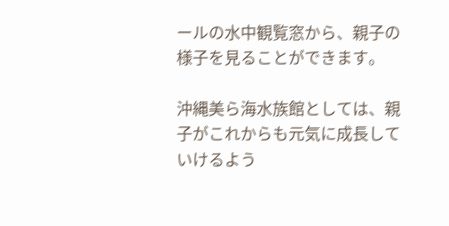ールの水中観覧窓から、親子の様子を見ることができます。

沖縄美ら海水族館としては、親子がこれからも元気に成長していけるよう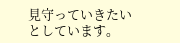見守っていきたいとしています。